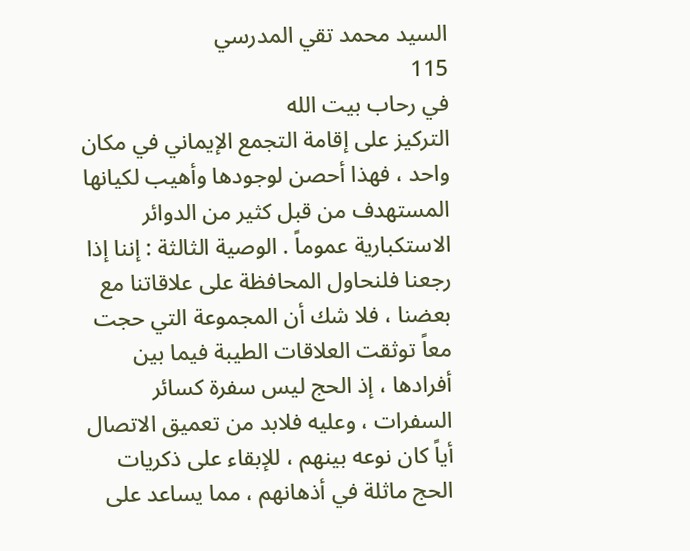السيد محمد تقي المدرسي
115
في رحاب بيت الله
التركيز على إقامة التجمع الإيماني في مكان واحد ، فهذا أحصن لوجودها وأهيب لكيانها المستهدف من قبل كثير من الدوائر الاستكبارية عموماً . الوصية الثالثة : إننا إذا رجعنا فلنحاول المحافظة على علاقاتنا مع بعضنا ، فلا شك أن المجموعة التي حجت معاً توثقت العلاقات الطيبة فيما بين أفرادها ، إذ الحج ليس سفرة كسائر السفرات ، وعليه فلابد من تعميق الاتصال أياً كان نوعه بينهم ، للإبقاء على ذكريات الحج ماثلة في أذهانهم ، مما يساعد على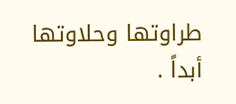طراوتها وحلاوتها أبداً .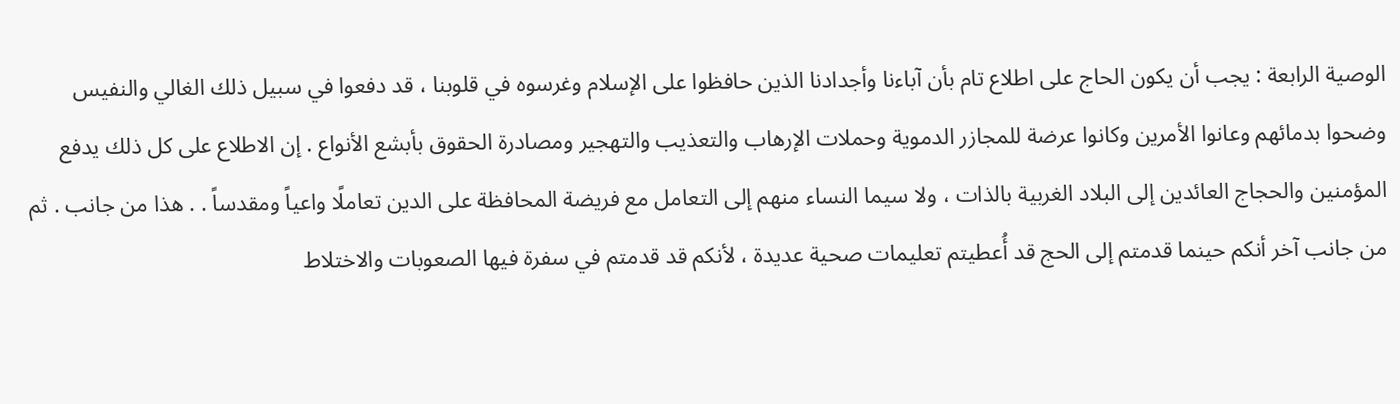الوصية الرابعة : يجب أن يكون الحاج على اطلاع تام بأن آباءنا وأجدادنا الذين حافظوا على الإسلام وغرسوه في قلوبنا ، قد دفعوا في سبيل ذلك الغالي والنفيس وضحوا بدمائهم وعانوا الأمرين وكانوا عرضة للمجازر الدموية وحملات الإرهاب والتعذيب والتهجير ومصادرة الحقوق بأبشع الأنواع . إن الاطلاع على كل ذلك يدفع المؤمنين والحجاج العائدين إلى البلاد الغربية بالذات ، ولا سيما النساء منهم إلى التعامل مع فريضة المحافظة على الدين تعاملًا واعياً ومقدساً . . هذا من جانب . ثم من جانب آخر أنكم حينما قدمتم إلى الحج قد أُعطيتم تعليمات صحية عديدة ، لأنكم قد قدمتم في سفرة فيها الصعوبات والاختلاط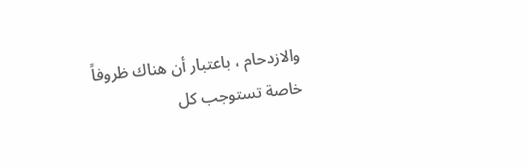والازدحام ، باعتبار أن هناك ظروفاً خاصة تستوجب كل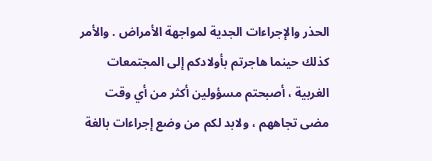الحذر والإجراءات الجدية لمواجهة الأمراض . والأمر كذلك حينما هاجرتم بأولادكم إلى المجتمعات الغربية ، أصبحتم مسؤولين أكثر من أي وقت مضى تجاههم ، ولابد لكم من وضع إجراءات بالغة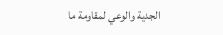الجدية والوعي لمقاومة ما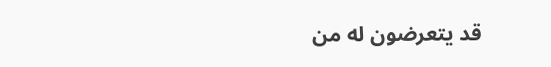قد يتعرضون له من